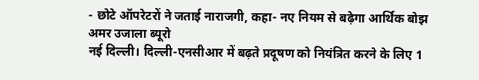- छोटे ऑपरेटरों ने जताई नाराजगी, कहा- नए नियम से बढ़ेगा आर्थिक बोझ
अमर उजाला ब्यूरो
नई दिल्ली। दिल्ली-एनसीआर में बढ़ते प्रदूषण को नियंत्रित करने के लिए 1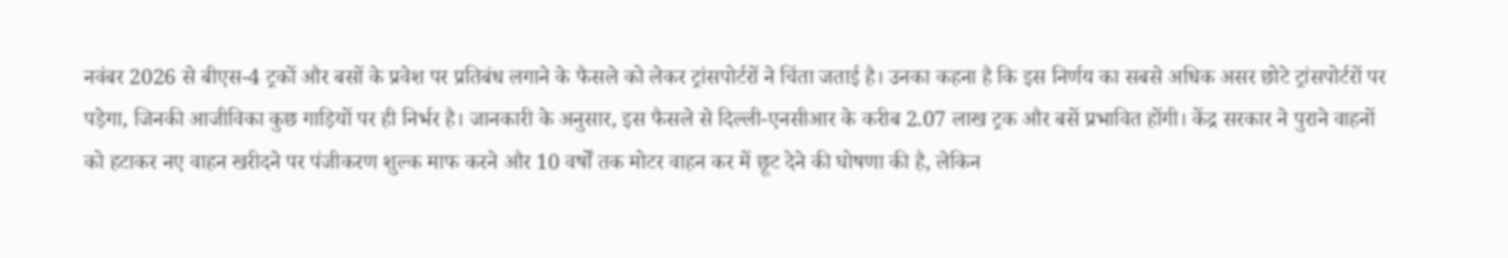नवंबर 2026 से बीएस-4 ट्रकों और बसों के प्रवेश पर प्रतिबंध लगाने के फैसले को लेकर ट्रांसपोर्टरों ने चिंता जताई है। उनका कहना है कि इस निर्णय का सबसे अधिक असर छोटे ट्रांसपोर्टरों पर पड़ेगा, जिनकी आजीविका कुछ गाड़ियों पर ही निर्भर है। जानकारी के अनुसार, इस फैसले से दिल्ली-एनसीआर के करीब 2.07 लाख ट्रक और बसें प्रभावित होंगी। केंद्र सरकार ने पुराने वाहनों को हटाकर नए वाहन खरीदने पर पंजीकरण शुल्क माफ करने और 10 वर्षों तक मोटर वाहन कर में छूट देने की घोषणा की है, लेकिन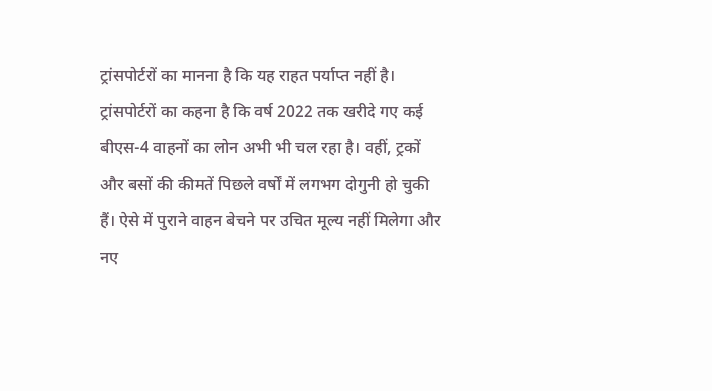ट्रांसपोर्टरों का मानना है कि यह राहत पर्याप्त नहीं है।
ट्रांसपोर्टरों का कहना है कि वर्ष 2022 तक खरीदे गए कई बीएस-4 वाहनों का लोन अभी भी चल रहा है। वहीं, ट्रकों और बसों की कीमतें पिछले वर्षों में लगभग दोगुनी हो चुकी हैं। ऐसे में पुराने वाहन बेचने पर उचित मूल्य नहीं मिलेगा और नए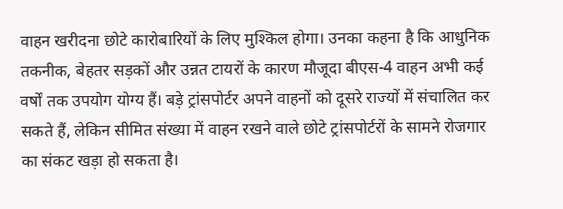वाहन खरीदना छोटे कारोबारियों के लिए मुश्किल होगा। उनका कहना है कि आधुनिक तकनीक, बेहतर सड़कों और उन्नत टायरों के कारण मौजूदा बीएस-4 वाहन अभी कई वर्षों तक उपयोग योग्य हैं। बड़े ट्रांसपोर्टर अपने वाहनों को दूसरे राज्यों में संचालित कर सकते हैं, लेकिन सीमित संख्या में वाहन रखने वाले छोटे ट्रांसपोर्टरों के सामने रोजगार का संकट खड़ा हो सकता है।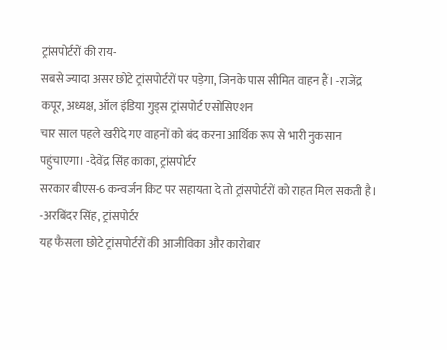ट्रांसपोर्टरों की राय-
सबसे ज्यादा असर छोटे ट्रांसपोर्टरों पर पड़ेगा, जिनके पास सीमित वाहन हैं। -राजेंद्र कपूर, अध्यक्ष, ऑल इंडिया गुड्स ट्रांसपोर्ट एसोसिएशन
चार साल पहले खरीदे गए वाहनों को बंद करना आर्थिक रूप से भारी नुकसान पहुंचाएगा। -देवेंद्र सिंह काका, ट्रांसपोर्टर
सरकार बीएस-6 कन्वर्जन किट पर सहायता दे तो ट्रांसपोर्टरों को राहत मिल सकती है। -अरबिंदर सिंह, ट्रांसपोर्टर
यह फैसला छोटे ट्रांसपोर्टरों की आजीविका और कारोबार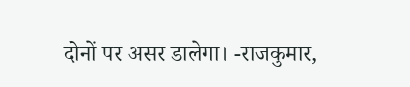दोनों पर असर डालेगा। -राजकुमार,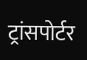ट्रांसपोर्टर